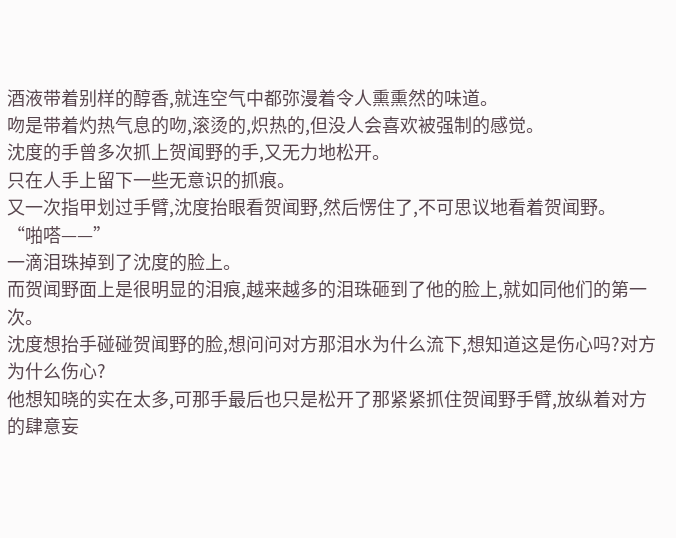酒液带着别样的醇香,就连空气中都弥漫着令人熏熏然的味道。
吻是带着灼热气息的吻,滚烫的,炽热的,但没人会喜欢被强制的感觉。
沈度的手曾多次抓上贺闻野的手,又无力地松开。
只在人手上留下一些无意识的抓痕。
又一次指甲划过手臂,沈度抬眼看贺闻野,然后愣住了,不可思议地看着贺闻野。
“啪嗒——”
一滴泪珠掉到了沈度的脸上。
而贺闻野面上是很明显的泪痕,越来越多的泪珠砸到了他的脸上,就如同他们的第一次。
沈度想抬手碰碰贺闻野的脸,想问问对方那泪水为什么流下,想知道这是伤心吗?对方为什么伤心?
他想知晓的实在太多,可那手最后也只是松开了那紧紧抓住贺闻野手臂,放纵着对方的肆意妄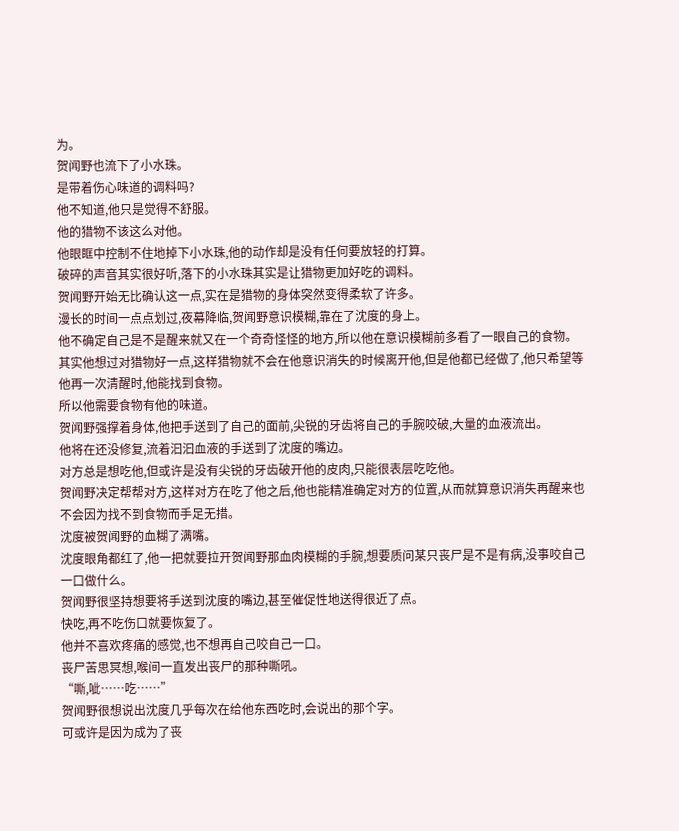为。
贺闻野也流下了小水珠。
是带着伤心味道的调料吗?
他不知道,他只是觉得不舒服。
他的猎物不该这么对他。
他眼眶中控制不住地掉下小水珠,他的动作却是没有任何要放轻的打算。
破碎的声音其实很好听,落下的小水珠其实是让猎物更加好吃的调料。
贺闻野开始无比确认这一点,实在是猎物的身体突然变得柔软了许多。
漫长的时间一点点划过,夜幕降临,贺闻野意识模糊,靠在了沈度的身上。
他不确定自己是不是醒来就又在一个奇奇怪怪的地方,所以他在意识模糊前多看了一眼自己的食物。
其实他想过对猎物好一点,这样猎物就不会在他意识消失的时候离开他,但是他都已经做了,他只希望等他再一次清醒时,他能找到食物。
所以他需要食物有他的味道。
贺闻野强撑着身体,他把手送到了自己的面前,尖锐的牙齿将自己的手腕咬破,大量的血液流出。
他将在还没修复,流着汩汩血液的手送到了沈度的嘴边。
对方总是想吃他,但或许是没有尖锐的牙齿破开他的皮肉,只能很表层吃吃他。
贺闻野决定帮帮对方,这样对方在吃了他之后,他也能精准确定对方的位置,从而就算意识消失再醒来也不会因为找不到食物而手足无措。
沈度被贺闻野的血糊了满嘴。
沈度眼角都红了,他一把就要拉开贺闻野那血肉模糊的手腕,想要质问某只丧尸是不是有病,没事咬自己一口做什么。
贺闻野很坚持想要将手送到沈度的嘴边,甚至催促性地送得很近了点。
快吃,再不吃伤口就要恢复了。
他并不喜欢疼痛的感觉,也不想再自己咬自己一口。
丧尸苦思冥想,喉间一直发出丧尸的那种嘶吼。
“嘶,呲……吃……”
贺闻野很想说出沈度几乎每次在给他东西吃时,会说出的那个字。
可或许是因为成为了丧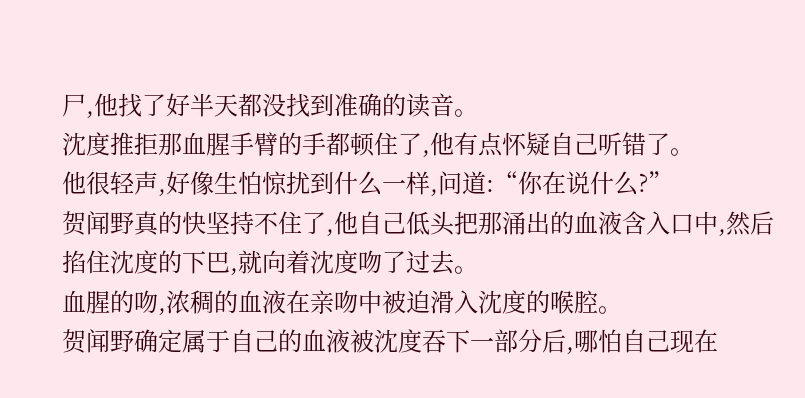尸,他找了好半天都没找到准确的读音。
沈度推拒那血腥手臂的手都顿住了,他有点怀疑自己听错了。
他很轻声,好像生怕惊扰到什么一样,问道:“你在说什么?”
贺闻野真的快坚持不住了,他自己低头把那涌出的血液含入口中,然后掐住沈度的下巴,就向着沈度吻了过去。
血腥的吻,浓稠的血液在亲吻中被迫滑入沈度的喉腔。
贺闻野确定属于自己的血液被沈度吞下一部分后,哪怕自己现在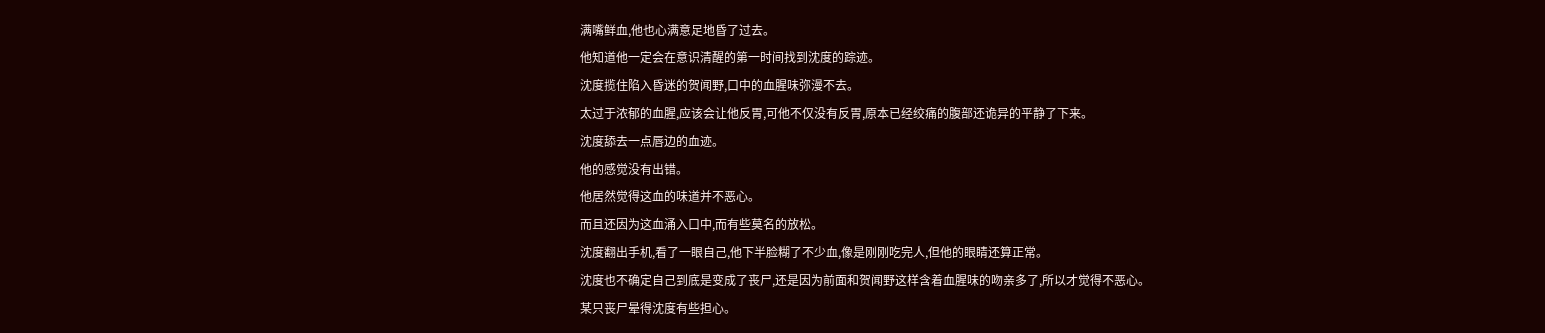满嘴鲜血,他也心满意足地昏了过去。
他知道他一定会在意识清醒的第一时间找到沈度的踪迹。
沈度揽住陷入昏迷的贺闻野,口中的血腥味弥漫不去。
太过于浓郁的血腥,应该会让他反胃,可他不仅没有反胃,原本已经绞痛的腹部还诡异的平静了下来。
沈度舔去一点唇边的血迹。
他的感觉没有出错。
他居然觉得这血的味道并不恶心。
而且还因为这血涌入口中,而有些莫名的放松。
沈度翻出手机,看了一眼自己,他下半脸糊了不少血,像是刚刚吃完人,但他的眼睛还算正常。
沈度也不确定自己到底是变成了丧尸,还是因为前面和贺闻野这样含着血腥味的吻亲多了,所以才觉得不恶心。
某只丧尸晕得沈度有些担心。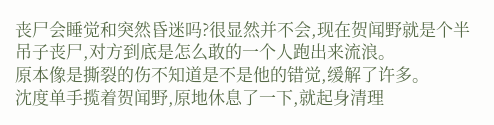丧尸会睡觉和突然昏迷吗?很显然并不会,现在贺闻野就是个半吊子丧尸,对方到底是怎么敢的一个人跑出来流浪。
原本像是撕裂的伤不知道是不是他的错觉,缓解了许多。
沈度单手揽着贺闻野,原地休息了一下,就起身清理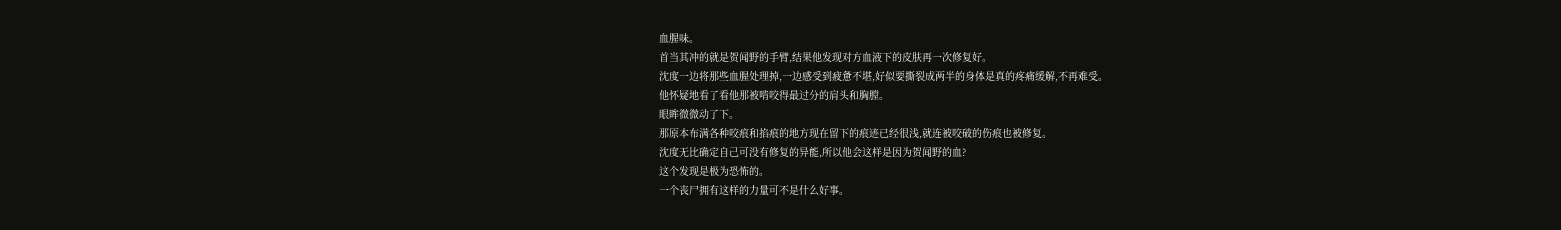血腥味。
首当其冲的就是贺闻野的手臂,结果他发现对方血液下的皮肤再一次修复好。
沈度一边将那些血腥处理掉,一边感受到疲惫不堪,好似要撕裂成两半的身体是真的疼痛缓解,不再难受。
他怀疑地看了看他那被啃咬得最过分的肩头和胸膛。
眼眸微微动了下。
那原本布满各种咬痕和掐痕的地方现在留下的痕迹已经很浅,就连被咬破的伤痕也被修复。
沈度无比确定自己可没有修复的异能,所以他会这样是因为贺闻野的血?
这个发现是极为恐怖的。
一个丧尸拥有这样的力量可不是什么好事。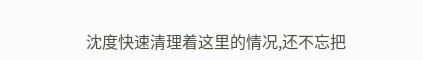沈度快速清理着这里的情况,还不忘把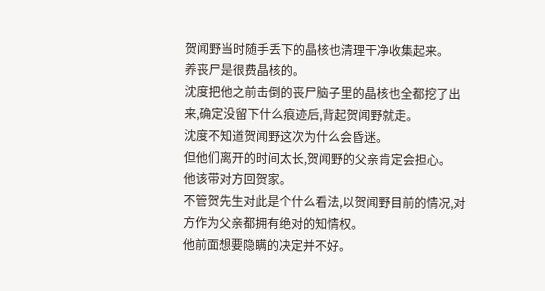贺闻野当时随手丢下的晶核也清理干净收集起来。
养丧尸是很费晶核的。
沈度把他之前击倒的丧尸脑子里的晶核也全都挖了出来,确定没留下什么痕迹后,背起贺闻野就走。
沈度不知道贺闻野这次为什么会昏迷。
但他们离开的时间太长,贺闻野的父亲肯定会担心。
他该带对方回贺家。
不管贺先生对此是个什么看法,以贺闻野目前的情况,对方作为父亲都拥有绝对的知情权。
他前面想要隐瞒的决定并不好。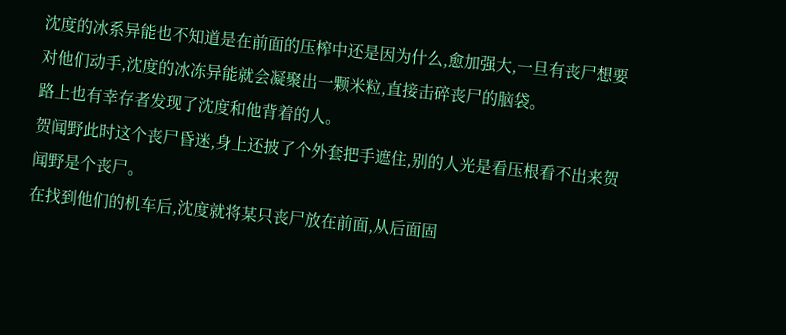沈度的冰系异能也不知道是在前面的压榨中还是因为什么,愈加强大,一旦有丧尸想要对他们动手,沈度的冰冻异能就会凝聚出一颗米粒,直接击碎丧尸的脑袋。
路上也有幸存者发现了沈度和他背着的人。
贺闻野此时这个丧尸昏迷,身上还披了个外套把手遮住,别的人光是看压根看不出来贺闻野是个丧尸。
在找到他们的机车后,沈度就将某只丧尸放在前面,从后面固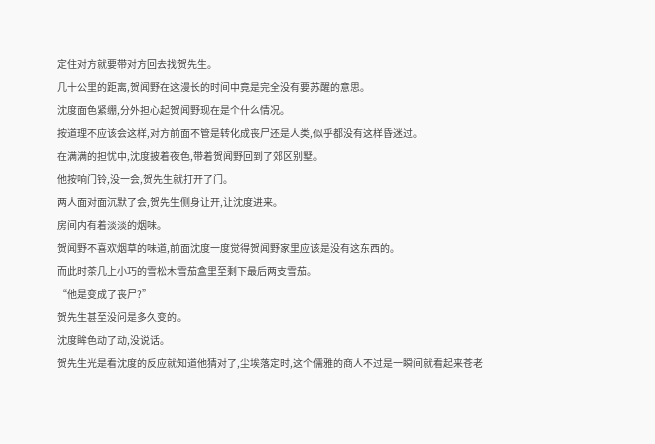定住对方就要带对方回去找贺先生。
几十公里的距离,贺闻野在这漫长的时间中竟是完全没有要苏醒的意思。
沈度面色紧绷,分外担心起贺闻野现在是个什么情况。
按道理不应该会这样,对方前面不管是转化成丧尸还是人类,似乎都没有这样昏迷过。
在满满的担忧中,沈度披着夜色,带着贺闻野回到了郊区别墅。
他按响门铃,没一会,贺先生就打开了门。
两人面对面沉默了会,贺先生侧身让开,让沈度进来。
房间内有着淡淡的烟味。
贺闻野不喜欢烟草的味道,前面沈度一度觉得贺闻野家里应该是没有这东西的。
而此时茶几上小巧的雪松木雪茄盒里至剩下最后两支雪茄。
“他是变成了丧尸?”
贺先生甚至没问是多久变的。
沈度眸色动了动,没说话。
贺先生光是看沈度的反应就知道他猜对了,尘埃落定时,这个儒雅的商人不过是一瞬间就看起来苍老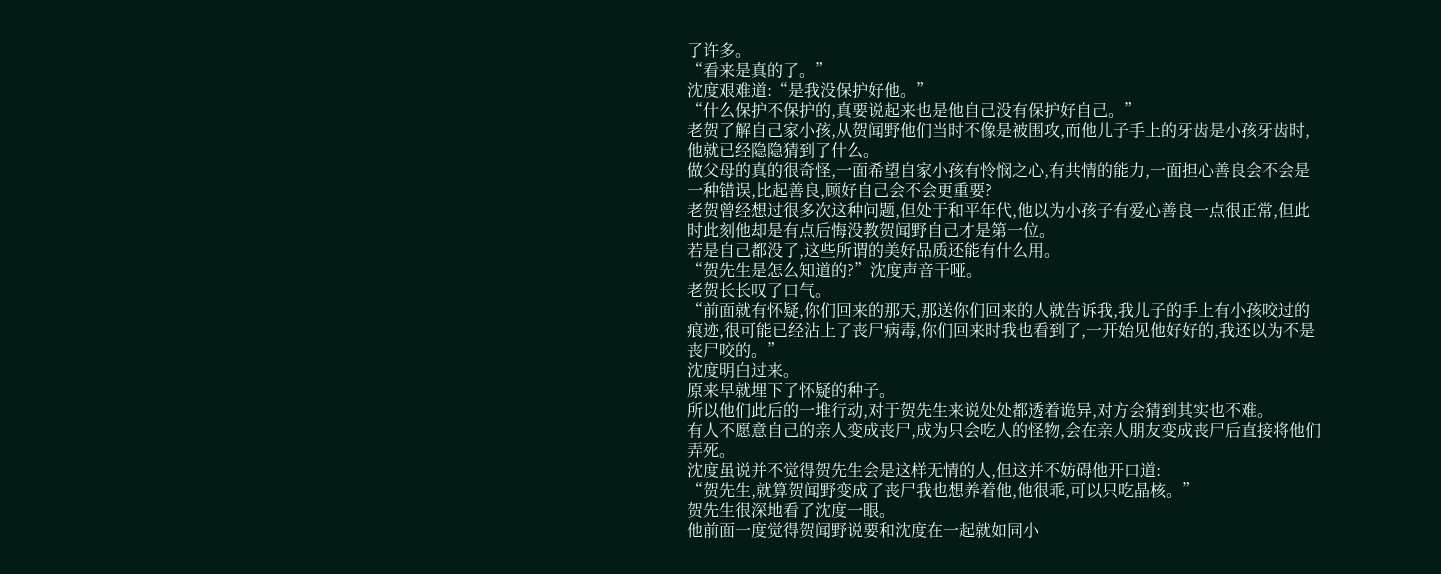了许多。
“看来是真的了。”
沈度艰难道:“是我没保护好他。”
“什么保护不保护的,真要说起来也是他自己没有保护好自己。”
老贺了解自己家小孩,从贺闻野他们当时不像是被围攻,而他儿子手上的牙齿是小孩牙齿时,他就已经隐隐猜到了什么。
做父母的真的很奇怪,一面希望自家小孩有怜悯之心,有共情的能力,一面担心善良会不会是一种错误,比起善良,顾好自己会不会更重要?
老贺曾经想过很多次这种问题,但处于和平年代,他以为小孩子有爱心善良一点很正常,但此时此刻他却是有点后悔没教贺闻野自己才是第一位。
若是自己都没了,这些所谓的美好品质还能有什么用。
“贺先生是怎么知道的?”沈度声音干哑。
老贺长长叹了口气。
“前面就有怀疑,你们回来的那天,那送你们回来的人就告诉我,我儿子的手上有小孩咬过的痕迹,很可能已经沾上了丧尸病毒,你们回来时我也看到了,一开始见他好好的,我还以为不是丧尸咬的。”
沈度明白过来。
原来早就埋下了怀疑的种子。
所以他们此后的一堆行动,对于贺先生来说处处都透着诡异,对方会猜到其实也不难。
有人不愿意自己的亲人变成丧尸,成为只会吃人的怪物,会在亲人朋友变成丧尸后直接将他们弄死。
沈度虽说并不觉得贺先生会是这样无情的人,但这并不妨碍他开口道:
“贺先生,就算贺闻野变成了丧尸我也想养着他,他很乖,可以只吃晶核。”
贺先生很深地看了沈度一眼。
他前面一度觉得贺闻野说要和沈度在一起就如同小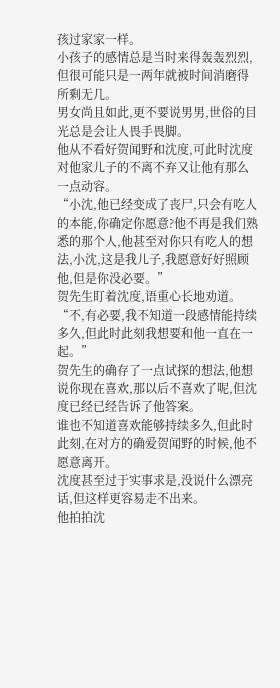孩过家家一样。
小孩子的感情总是当时来得轰轰烈烈,但很可能只是一两年就被时间消磨得所剩无几。
男女尚且如此,更不要说男男,世俗的目光总是会让人畏手畏脚。
他从不看好贺闻野和沈度,可此时沈度对他家儿子的不离不弃又让他有那么一点动容。
“小沈,他已经变成了丧尸,只会有吃人的本能,你确定你愿意?他不再是我们熟悉的那个人,他甚至对你只有吃人的想法,小沈,这是我儿子,我愿意好好照顾他,但是你没必要。”
贺先生盯着沈度,语重心长地劝道。
“不,有必要,我不知道一段感情能持续多久,但此时此刻我想要和他一直在一起。”
贺先生的确存了一点试探的想法,他想说你现在喜欢,那以后不喜欢了呢,但沈度已经已经告诉了他答案。
谁也不知道喜欢能够持续多久,但此时此刻,在对方的确爱贺闻野的时候,他不愿意离开。
沈度甚至过于实事求是,没说什么漂亮话,但这样更容易走不出来。
他拍拍沈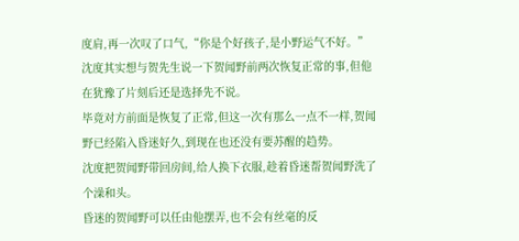度肩,再一次叹了口气,“你是个好孩子,是小野运气不好。”
沈度其实想与贺先生说一下贺闻野前两次恢复正常的事,但他在犹豫了片刻后还是选择先不说。
毕竟对方前面是恢复了正常,但这一次有那么一点不一样,贺闻野已经陷入昏迷好久,到现在也还没有要苏醒的趋势。
沈度把贺闻野带回房间,给人换下衣服,趁着昏迷帮贺闻野洗了个澡和头。
昏迷的贺闻野可以任由他摆弄,也不会有丝毫的反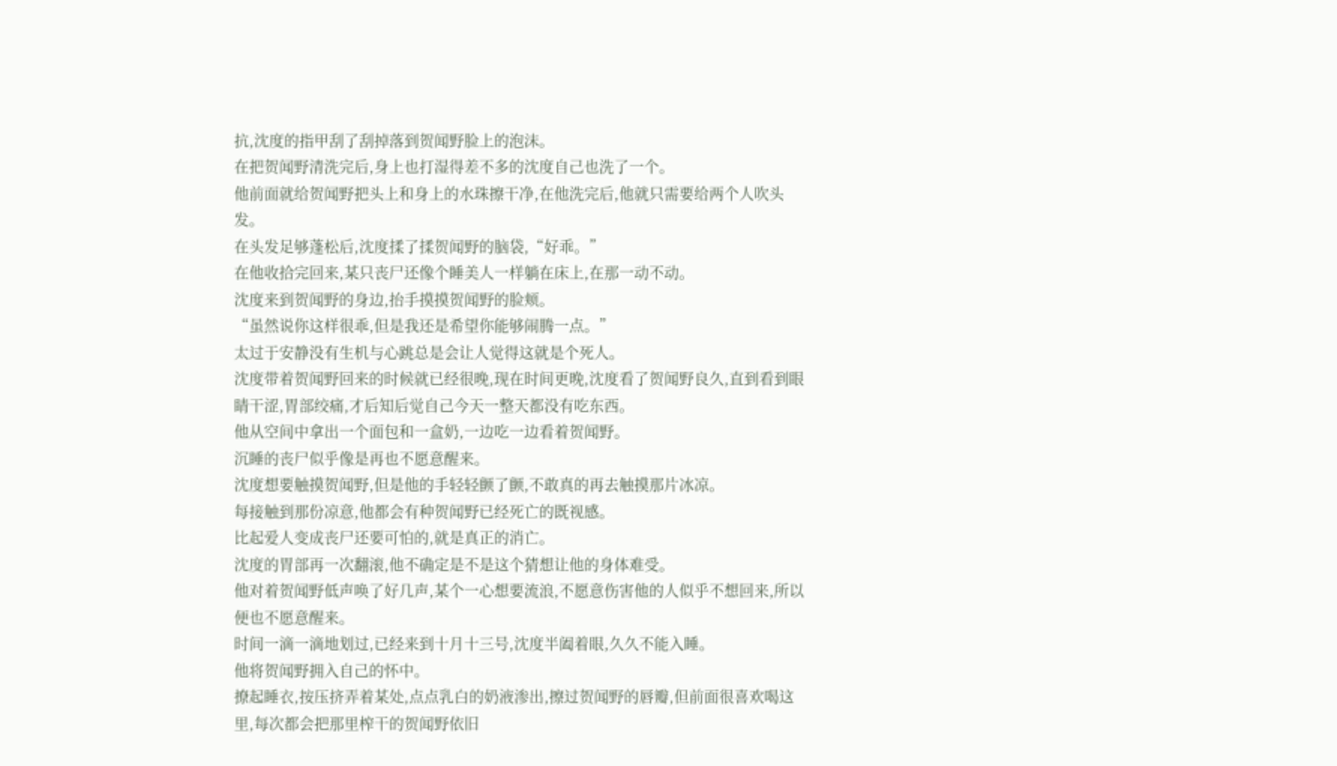抗,沈度的指甲刮了刮掉落到贺闻野脸上的泡沫。
在把贺闻野清洗完后,身上也打湿得差不多的沈度自己也洗了一个。
他前面就给贺闻野把头上和身上的水珠擦干净,在他洗完后,他就只需要给两个人吹头发。
在头发足够蓬松后,沈度揉了揉贺闻野的脑袋,“好乖。”
在他收拾完回来,某只丧尸还像个睡美人一样躺在床上,在那一动不动。
沈度来到贺闻野的身边,抬手摸摸贺闻野的脸颊。
“虽然说你这样很乖,但是我还是希望你能够闹腾一点。”
太过于安静没有生机与心跳总是会让人觉得这就是个死人。
沈度带着贺闻野回来的时候就已经很晚,现在时间更晚,沈度看了贺闻野良久,直到看到眼睛干涩,胃部绞痛,才后知后觉自己今天一整天都没有吃东西。
他从空间中拿出一个面包和一盒奶,一边吃一边看着贺闻野。
沉睡的丧尸似乎像是再也不愿意醒来。
沈度想要触摸贺闻野,但是他的手轻轻颤了颤,不敢真的再去触摸那片冰凉。
每接触到那份凉意,他都会有种贺闻野已经死亡的既视感。
比起爱人变成丧尸还要可怕的,就是真正的消亡。
沈度的胃部再一次翻滚,他不确定是不是这个猜想让他的身体难受。
他对着贺闻野低声唤了好几声,某个一心想要流浪,不愿意伤害他的人似乎不想回来,所以便也不愿意醒来。
时间一滴一滴地划过,已经来到十月十三号,沈度半阖着眼,久久不能入睡。
他将贺闻野拥入自己的怀中。
撩起睡衣,按压挤弄着某处,点点乳白的奶液渗出,擦过贺闻野的唇瓣,但前面很喜欢喝这里,每次都会把那里榨干的贺闻野依旧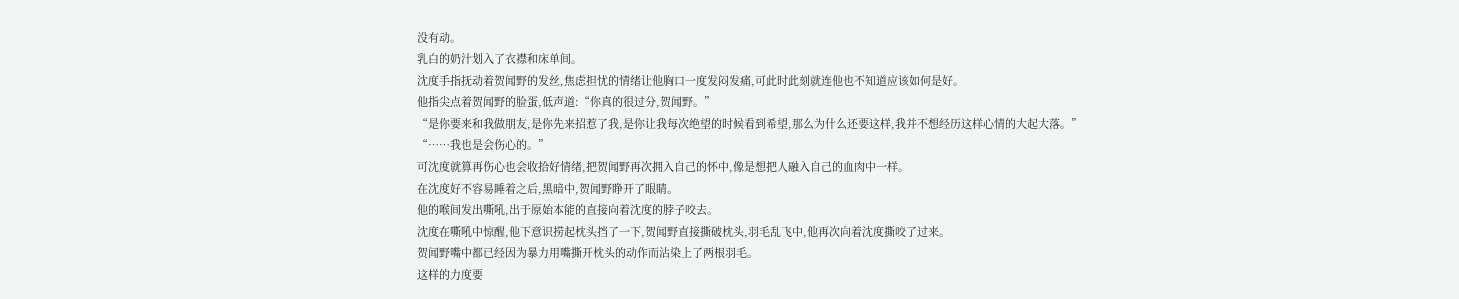没有动。
乳白的奶汁划入了衣襟和床单间。
沈度手指抚动着贺闻野的发丝,焦虑担忧的情绪让他胸口一度发闷发痛,可此时此刻就连他也不知道应该如何是好。
他指尖点着贺闻野的脸蛋,低声道:“你真的很过分,贺闻野。”
“是你要来和我做朋友,是你先来招惹了我,是你让我每次绝望的时候看到希望,那么为什么还要这样,我并不想经历这样心情的大起大落。”
“……我也是会伤心的。”
可沈度就算再伤心也会收拾好情绪,把贺闻野再次拥入自己的怀中,像是想把人融入自己的血肉中一样。
在沈度好不容易睡着之后,黑暗中,贺闻野睁开了眼睛。
他的喉间发出嘶吼,出于原始本能的直接向着沈度的脖子咬去。
沈度在嘶吼中惊醒,他下意识捞起枕头挡了一下,贺闻野直接撕破枕头,羽毛乱飞中,他再次向着沈度撕咬了过来。
贺闻野嘴中都已经因为暴力用嘴撕开枕头的动作而沾染上了两根羽毛。
这样的力度要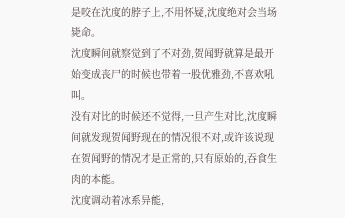是咬在沈度的脖子上,不用怀疑,沈度绝对会当场毙命。
沈度瞬间就察觉到了不对劲,贺闻野就算是最开始变成丧尸的时候也带着一股优雅劲,不喜欢吼叫。
没有对比的时候还不觉得,一旦产生对比,沈度瞬间就发现贺闻野现在的情况很不对,或许该说现在贺闻野的情况才是正常的,只有原始的,吞食生肉的本能。
沈度调动着冰系异能,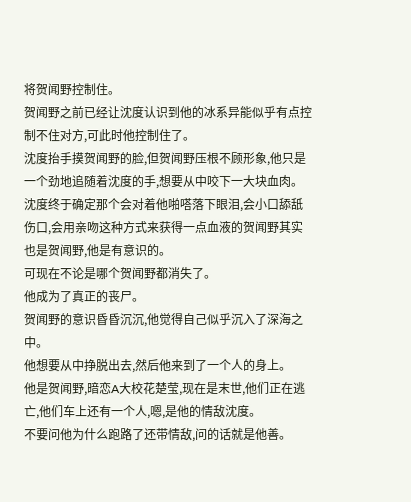将贺闻野控制住。
贺闻野之前已经让沈度认识到他的冰系异能似乎有点控制不住对方,可此时他控制住了。
沈度抬手摸贺闻野的脸,但贺闻野压根不顾形象,他只是一个劲地追随着沈度的手,想要从中咬下一大块血肉。
沈度终于确定那个会对着他啪嗒落下眼泪,会小口舔舐伤口,会用亲吻这种方式来获得一点血液的贺闻野其实也是贺闻野,他是有意识的。
可现在不论是哪个贺闻野都消失了。
他成为了真正的丧尸。
贺闻野的意识昏昏沉沉,他觉得自己似乎沉入了深海之中。
他想要从中挣脱出去,然后他来到了一个人的身上。
他是贺闻野,暗恋A大校花楚莹,现在是末世,他们正在逃亡,他们车上还有一个人,嗯,是他的情敌沈度。
不要问他为什么跑路了还带情敌,问的话就是他善。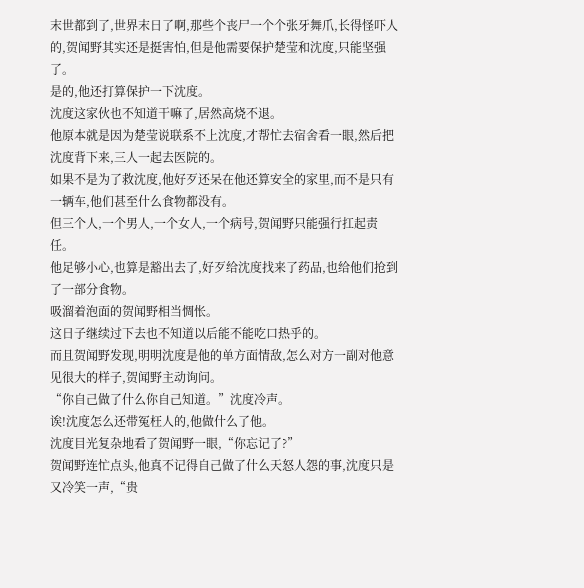末世都到了,世界末日了啊,那些个丧尸一个个张牙舞爪,长得怪吓人的,贺闻野其实还是挺害怕,但是他需要保护楚莹和沈度,只能坚强了。
是的,他还打算保护一下沈度。
沈度这家伙也不知道干嘛了,居然高烧不退。
他原本就是因为楚莹说联系不上沈度,才帮忙去宿舍看一眼,然后把沈度背下来,三人一起去医院的。
如果不是为了救沈度,他好歹还呆在他还算安全的家里,而不是只有一辆车,他们甚至什么食物都没有。
但三个人,一个男人,一个女人,一个病号,贺闻野只能强行扛起责任。
他足够小心,也算是豁出去了,好歹给沈度找来了药品,也给他们抢到了一部分食物。
吸溜着泡面的贺闻野相当惆怅。
这日子继续过下去也不知道以后能不能吃口热乎的。
而且贺闻野发现,明明沈度是他的单方面情敌,怎么对方一副对他意见很大的样子,贺闻野主动询问。
“你自己做了什么你自己知道。”沈度冷声。
诶!沈度怎么还带冤枉人的,他做什么了他。
沈度目光复杂地看了贺闻野一眼,“你忘记了?”
贺闻野连忙点头,他真不记得自己做了什么天怒人怨的事,沈度只是又冷笑一声,“贵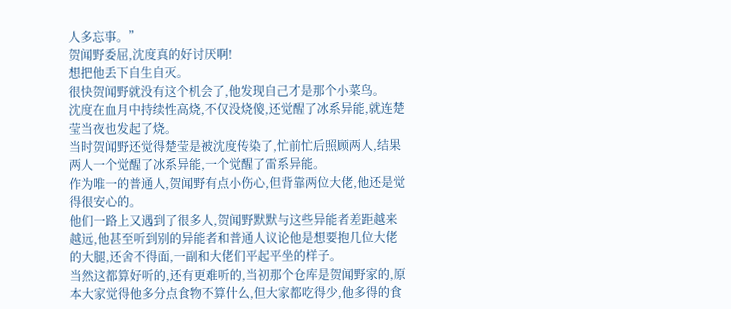人多忘事。”
贺闻野委屈,沈度真的好讨厌啊!
想把他丢下自生自灭。
很快贺闻野就没有这个机会了,他发现自己才是那个小菜鸟。
沈度在血月中持续性高烧,不仅没烧傻,还觉醒了冰系异能,就连楚莹当夜也发起了烧。
当时贺闻野还觉得楚莹是被沈度传染了,忙前忙后照顾两人,结果两人一个觉醒了冰系异能,一个觉醒了雷系异能。
作为唯一的普通人,贺闻野有点小伤心,但背靠两位大佬,他还是觉得很安心的。
他们一路上又遇到了很多人,贺闻野默默与这些异能者差距越来越远,他甚至听到别的异能者和普通人议论他是想要抱几位大佬的大腿,还舍不得面,一副和大佬们平起平坐的样子。
当然这都算好听的,还有更难听的,当初那个仓库是贺闻野家的,原本大家觉得他多分点食物不算什么,但大家都吃得少,他多得的食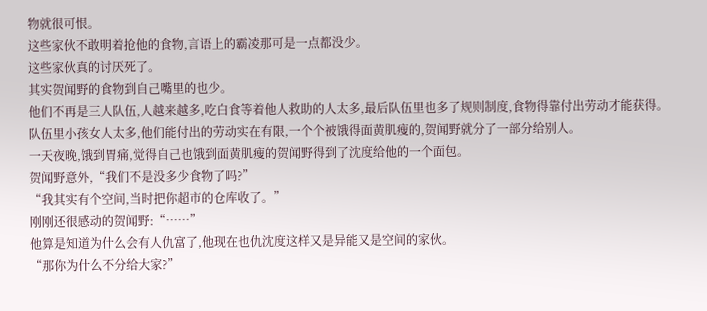物就很可恨。
这些家伙不敢明着抢他的食物,言语上的霸凌那可是一点都没少。
这些家伙真的讨厌死了。
其实贺闻野的食物到自己嘴里的也少。
他们不再是三人队伍,人越来越多,吃白食等着他人救助的人太多,最后队伍里也多了规则制度,食物得靠付出劳动才能获得。
队伍里小孩女人太多,他们能付出的劳动实在有限,一个个被饿得面黄肌瘦的,贺闻野就分了一部分给别人。
一天夜晚,饿到胃痛,觉得自己也饿到面黄肌瘦的贺闻野得到了沈度给他的一个面包。
贺闻野意外,“我们不是没多少食物了吗?”
“我其实有个空间,当时把你超市的仓库收了。”
刚刚还很感动的贺闻野:“……”
他算是知道为什么会有人仇富了,他现在也仇沈度这样又是异能又是空间的家伙。
“那你为什么不分给大家?”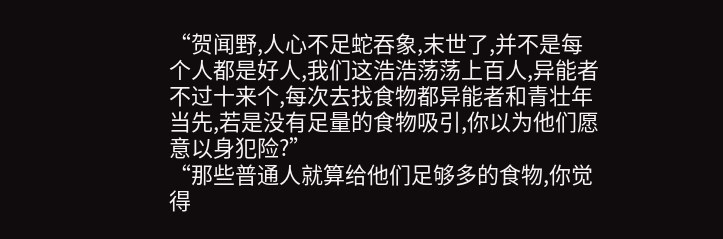“贺闻野,人心不足蛇吞象,末世了,并不是每个人都是好人,我们这浩浩荡荡上百人,异能者不过十来个,每次去找食物都异能者和青壮年当先,若是没有足量的食物吸引,你以为他们愿意以身犯险?”
“那些普通人就算给他们足够多的食物,你觉得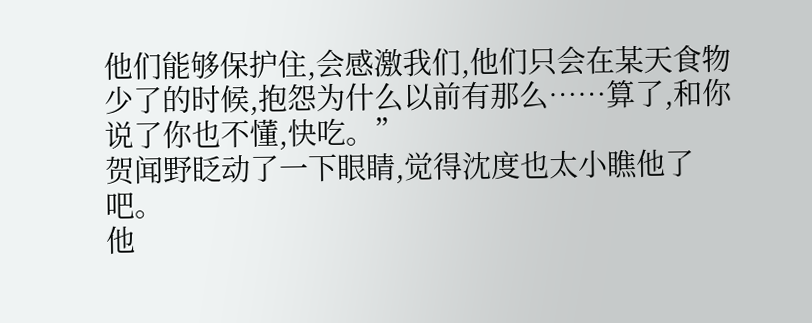他们能够保护住,会感激我们,他们只会在某天食物少了的时候,抱怨为什么以前有那么……算了,和你说了你也不懂,快吃。”
贺闻野眨动了一下眼睛,觉得沈度也太小瞧他了吧。
他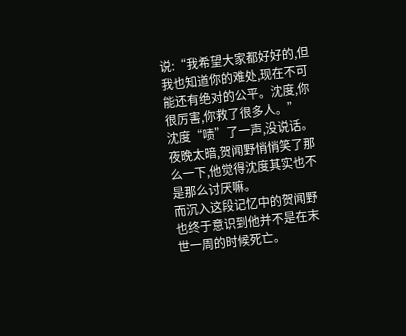说:“我希望大家都好好的,但我也知道你的难处,现在不可能还有绝对的公平。沈度,你很厉害,你救了很多人。”
沈度“啧”了一声,没说话。
夜晚太暗,贺闻野悄悄笑了那么一下,他觉得沈度其实也不是那么讨厌嘛。
而沉入这段记忆中的贺闻野也终于意识到他并不是在末世一周的时候死亡。